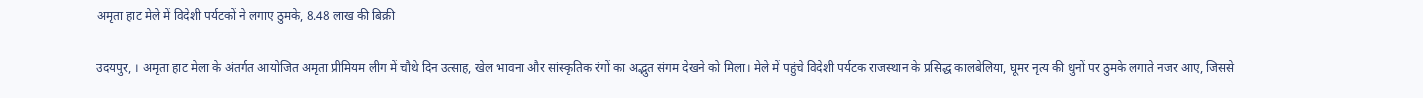अमृता हाट मेले में विदेशी पर्यटकों ने लगाए ठुमके, 8.48 लाख की बिक्री

उदयपुर, । अमृता हाट मेला के अंतर्गत आयोजित अमृता प्रीमियम लीग में चौथे दिन उत्साह, खेल भावना और सांस्कृतिक रंगों का अद्भुत संगम देखने को मिला। मेले में पहुंचे विदेशी पर्यटक राजस्थान के प्रसिद्ध कालबेलिया, घूमर नृत्य की धुनों पर ठुमके लगाते नजर आए, जिससे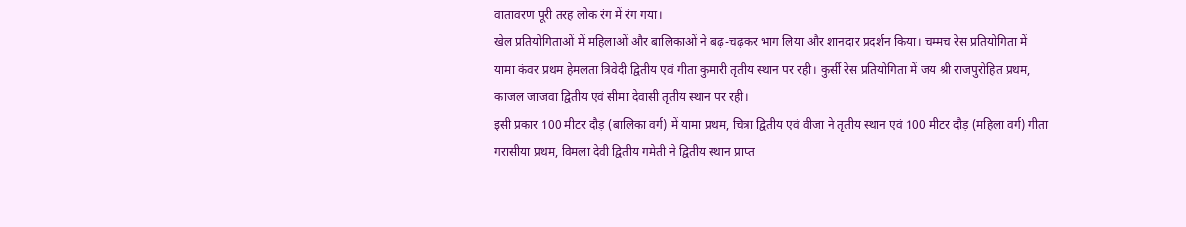वातावरण पूरी तरह लोक रंग में रंग गया।
खेल प्रतियोगिताओं में महिलाओं और बालिकाओं ने बढ़-चढ़कर भाग लिया और शानदार प्रदर्शन किया। चम्मच रेस प्रतियोगिता में यामा कंवर प्रथम हेमलता त्रिवेदी द्वितीय एवं गीता कुमारी तृतीय स्थान पर रही। कुर्सी रेस प्रतियोगिता में जय श्री राजपुरोहित प्रथम, काजल जाजवा द्वितीय एवं सीमा देवासी तृतीय स्थान पर रही।
इसी प्रकार 100 मीटर दौड़ (बालिका वर्ग) में यामा प्रथम, चित्रा द्वितीय एवं वीजा ने तृतीय स्थान एवं 100 मीटर दौड़ (महिला वर्ग) गीता गरासीया प्रथम, विमला देवी द्वितीय गमेती ने द्वितीय स्थान प्राप्त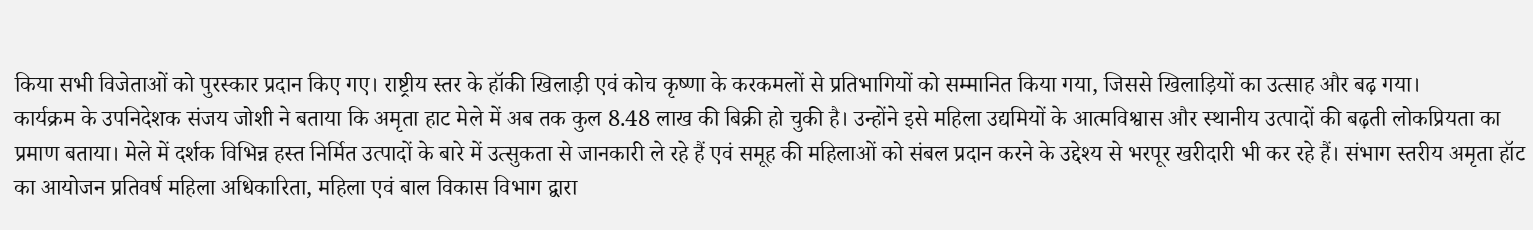किया सभी विजेताओं को पुरस्कार प्रदान किए गए। राष्ट्रीय स्तर के हॉकी खिलाड़ी एवं कोच कृष्णा के करकमलों से प्रतिभागियों को सम्मानित किया गया, जिससे खिलाड़ियों का उत्साह और बढ़ गया।
कार्यक्रम के उपनिदेशक संजय जोशी ने बताया कि अमृता हाट मेले में अब तक कुल 8.48 लाख की बिक्री हो चुकी है। उन्होंने इसे महिला उद्यमियों के आत्मविश्वास और स्थानीय उत्पादों की बढ़ती लोकप्रियता का प्रमाण बताया। मेले में दर्शक विभिन्न हस्त निर्मित उत्पादों के बारे में उत्सुकता से जानकारी ले रहे हैं एवं समूह की महिलाओं को संबल प्रदान करने के उद्देश्य से भरपूर खरीदारी भी कर रहे हैं। संभाग स्तरीय अमृता हॉट का आयोजन प्रतिवर्ष महिला अधिकारिता, महिला एवं बाल विकास विभाग द्वारा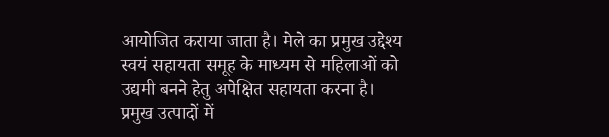आयोजित कराया जाता है। मेले का प्रमुख उद्देश्य स्वयं सहायता समूह के माध्यम से महिलाओं को उद्यमी बनने हेतु अपेक्षित सहायता करना है। प्रमुख उत्पादों में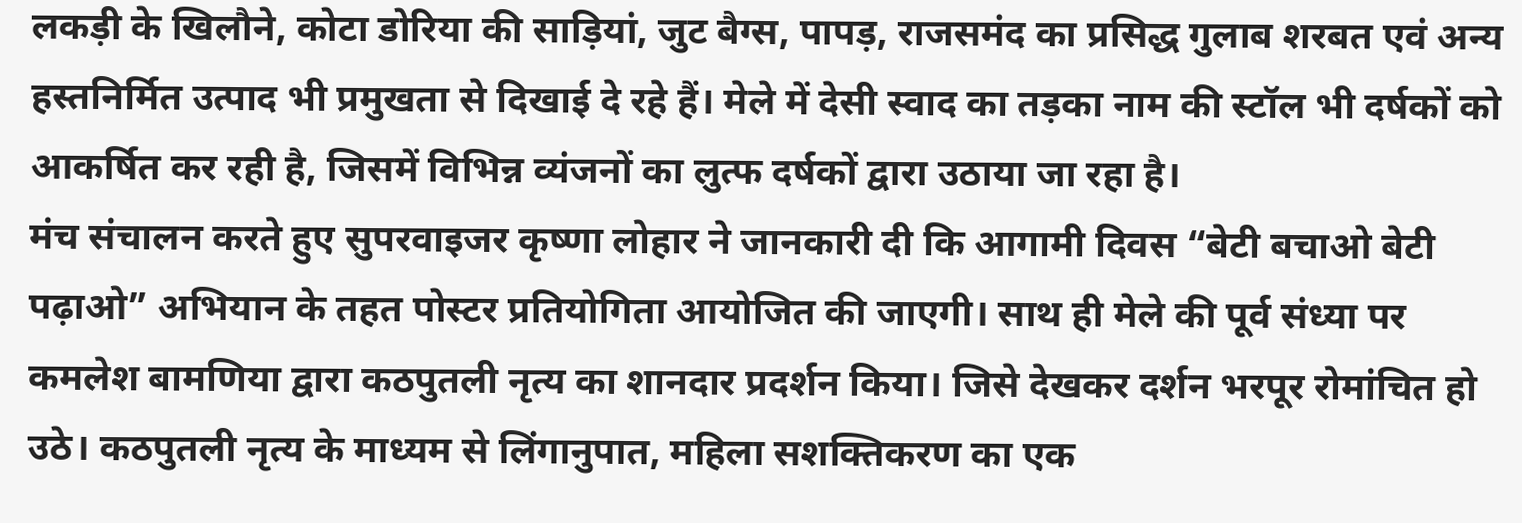लकड़ी के खिलौने, कोटा डोरिया की साड़ियां, जुट बैग्स, पापड़, राजसमंद का प्रसिद्ध गुलाब शरबत एवं अन्य हस्तनिर्मित उत्पाद भी प्रमुखता से दिखाई दे रहे हैं। मेले में देसी स्वाद का तड़का नाम की स्टॉल भी दर्षकों को आकर्षित कर रही है, जिसमें विभिन्न व्यंजनों का लुत्फ दर्षकों द्वारा उठाया जा रहा है।
मंच संचालन करते हुए सुपरवाइजर कृष्णा लोहार ने जानकारी दी कि आगामी दिवस “बेटी बचाओ बेटी पढ़ाओ” अभियान के तहत पोस्टर प्रतियोगिता आयोजित की जाएगी। साथ ही मेले की पूर्व संध्या पर कमलेश बामणिया द्वारा कठपुतली नृत्य का शानदार प्रदर्शन किया। जिसे देखकर दर्शन भरपूर रोमांचित हो उठे। कठपुतली नृत्य के माध्यम से लिंगानुपात, महिला सशक्तिकरण का एक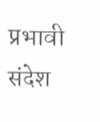प्रभावी संदेश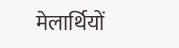मेलार्थियों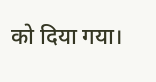को दिया गया।